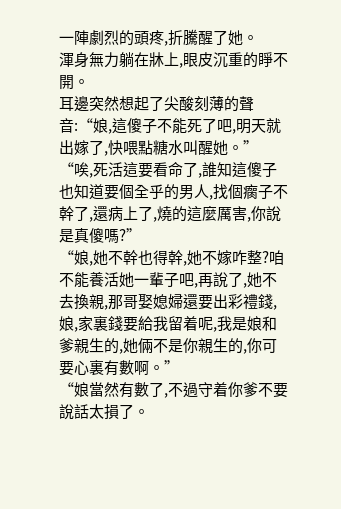一陣劇烈的頭疼,折騰醒了她。
渾身無力躺在牀上,眼皮沉重的睜不開。
耳邊突然想起了尖酸刻薄的聲音:“娘,這傻子不能死了吧,明天就出嫁了,快喂點糖水叫醒她。”
“唉,死活這要看命了,誰知這傻子也知道要個全乎的男人,找個瘸子不幹了,還病上了,燒的這麼厲害,你說是真傻嗎?”
“娘,她不幹也得幹,她不嫁咋整?咱不能養活她一輩子吧,再說了,她不去換親,那哥娶媳婦還要出彩禮錢,娘,家裏錢要給我留着呢,我是娘和爹親生的,她倆不是你親生的,你可要心裏有數啊。”
“娘當然有數了,不過守着你爹不要說話太損了。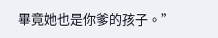畢竟她也是你爹的孩子。”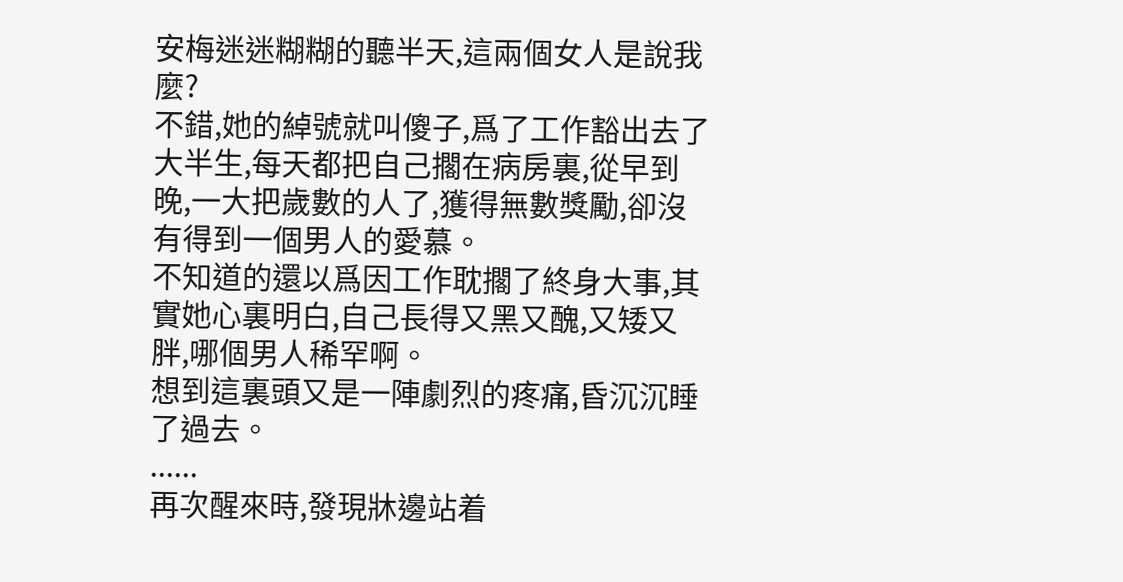安梅迷迷糊糊的聽半天,這兩個女人是說我麼?
不錯,她的綽號就叫傻子,爲了工作豁出去了大半生,每天都把自己擱在病房裏,從早到晚,一大把歲數的人了,獲得無數獎勵,卻沒有得到一個男人的愛慕。
不知道的還以爲因工作耽擱了終身大事,其實她心裏明白,自己長得又黑又醜,又矮又胖,哪個男人稀罕啊。
想到這裏頭又是一陣劇烈的疼痛,昏沉沉睡了過去。
......
再次醒來時,發現牀邊站着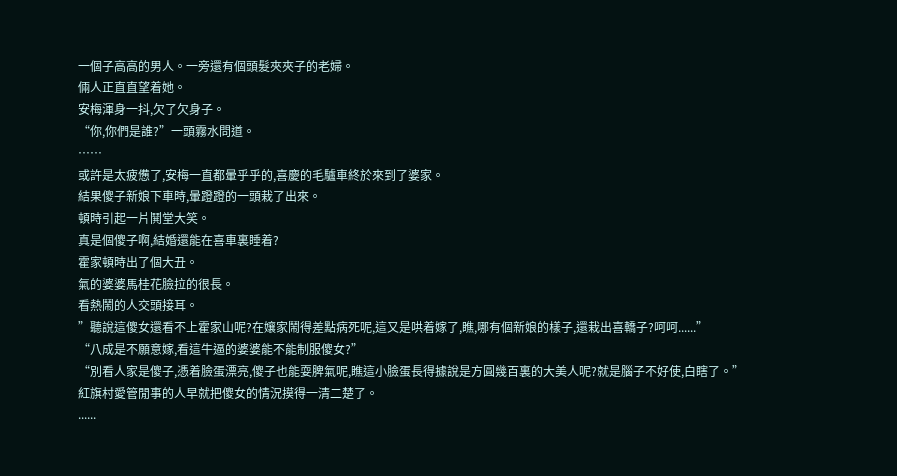一個子高高的男人。一旁還有個頭髮夾夾子的老婦。
倆人正直直望着她。
安梅渾身一抖,欠了欠身子。
“你,你們是誰?”一頭霧水問道。
……
或許是太疲憊了,安梅一直都暈乎乎的,喜慶的毛驢車終於來到了婆家。
結果傻子新娘下車時,暈蹬蹬的一頭栽了出來。
頓時引起一片鬨堂大笑。
真是個傻子啊,結婚還能在喜車裏睡着?
霍家頓時出了個大丑。
氣的婆婆馬桂花臉拉的很長。
看熱鬧的人交頭接耳。
”聽說這傻女還看不上霍家山呢?在孃家鬧得差點病死呢,這又是哄着嫁了,瞧,哪有個新娘的樣子,還栽出喜轎子?呵呵......”
“八成是不願意嫁,看這牛逼的婆婆能不能制服傻女?”
“別看人家是傻子,憑着臉蛋漂亮,傻子也能耍脾氣呢,瞧這小臉蛋長得據說是方圓幾百裏的大美人呢?就是腦子不好使,白瞎了。”
紅旗村愛管閒事的人早就把傻女的情況摸得一清二楚了。
......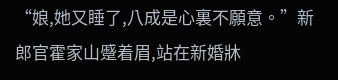“娘,她又睡了,八成是心裏不願意。”新郎官霍家山蹙着眉,站在新婚牀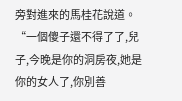旁對進來的馬桂花說道。
“一個傻子還不得了了,兒子,今晚是你的洞房夜,她是你的女人了,你別善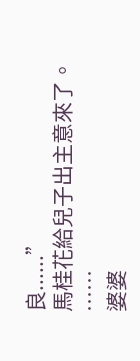良......”
馬桂花給兒子出主意來了。
……
婆婆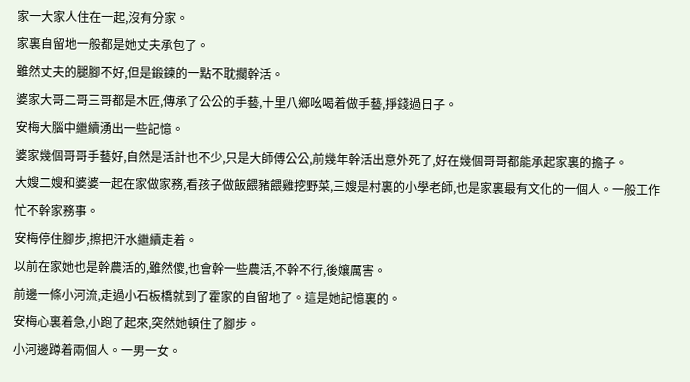家一大家人住在一起,沒有分家。
家裏自留地一般都是她丈夫承包了。
雖然丈夫的腿腳不好,但是鍛鍊的一點不耽擱幹活。
婆家大哥二哥三哥都是木匠,傳承了公公的手藝,十里八鄉吆喝着做手藝,掙錢過日子。
安梅大腦中繼續湧出一些記憶。
婆家幾個哥哥手藝好,自然是活計也不少,只是大師傅公公,前幾年幹活出意外死了,好在幾個哥哥都能承起家裏的擔子。
大嫂二嫂和婆婆一起在家做家務,看孩子做飯餵豬餵雞挖野菜,三嫂是村裏的小學老師,也是家裏最有文化的一個人。一般工作忙不幹家務事。
安梅停住腳步,擦把汗水繼續走着。
以前在家她也是幹農活的,雖然傻,也會幹一些農活,不幹不行,後孃厲害。
前邊一條小河流,走過小石板橋就到了霍家的自留地了。這是她記憶裏的。
安梅心裏着急,小跑了起來,突然她頓住了腳步。
小河邊蹲着兩個人。一男一女。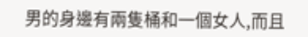男的身邊有兩隻桶和一個女人,而且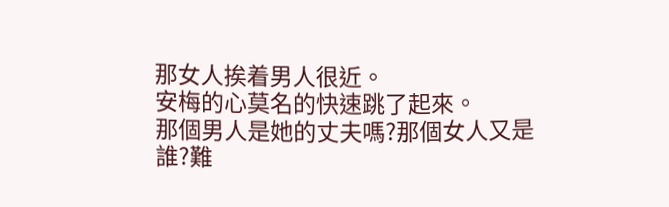那女人挨着男人很近。
安梅的心莫名的快速跳了起來。
那個男人是她的丈夫嗎?那個女人又是誰?難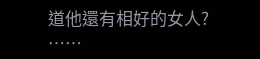道他還有相好的女人?
……